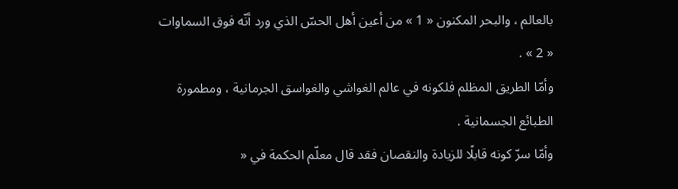بالعالم ، والبحر المكنون « 1 » من أعين أهل الحسّ الذي ورد أنّه فوق السماوات « 2 » .
وأمّا الطريق المظلم فلكونه في عالم الغواشي والغواسق الجرمانية ، ومطمورة الطبائع الجسمانية .
وأمّا سرّ كونه قابلًا للزيادة والنقصان فقد قال معلّم الحكمة في «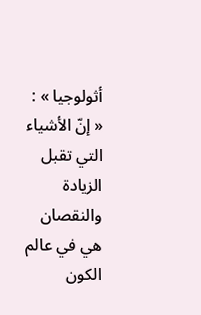أثولوجيا » :
« إنّ الأشياء التي تقبل الزيادة والنقصان هي في عالم الكون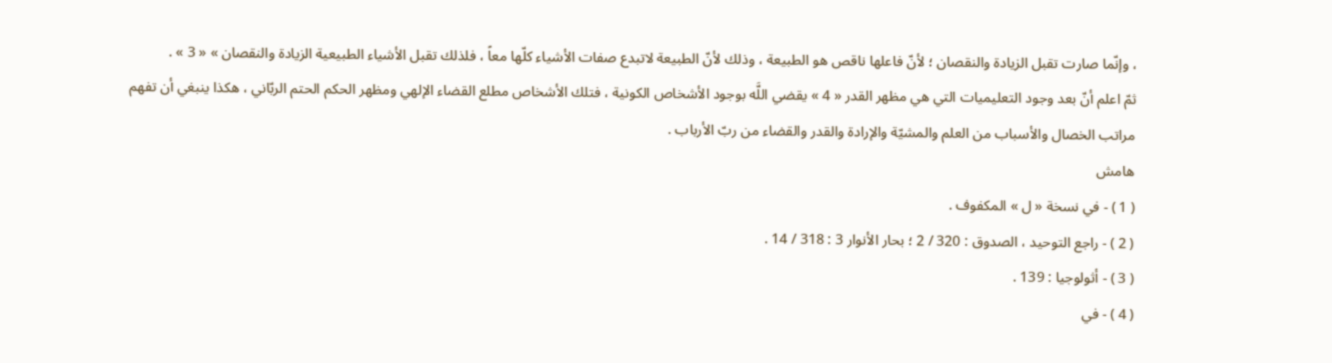، وإنّما صارت تقبل الزيادة والنقصان ؛ لأنّ فاعلها ناقص هو الطبيعة ، وذلك لأنّ الطبيعة لاتبدع صفات الأشياء كلّها معاً ، فلذلك تقبل الأشياء الطبيعية الزيادة والنقصان » « 3 » .
ثمّ اعلم أنّ بعد وجود التعليميات التي هي مظهر القدر « 4 » يقضي اللَّه بوجود الأشخاص الكونية ، فتلك الأشخاص مطلع القضاء الإلهي ومظهر الحكم الحتم الربّاني ، هكذا ينبغي أن تفهم مراتب الخصال والأسباب من العلم والمشيّة والإرادة والقدر والقضاء من ربّ الأرباب .
هامش
( 1 ) - في نسخة « ل » المكفوف .
( 2 ) - راجع التوحيد ، الصدوق : 320 / 2 ؛ بحار الأنوار 3 : 318 / 14 .
( 3 ) - أثولوجيا : 139 .
( 4 ) - في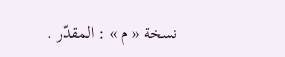نسخة « م » : المقدّر .